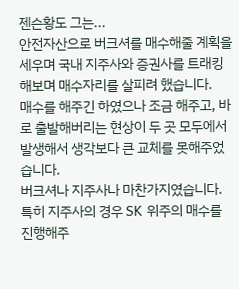젠슨황도 그는...
안전자산으로 버크셔를 매수해줄 계획을 세우며 국내 지주사와 증권사를 트래킹해보며 매수자리를 살피려 했습니다.
매수를 해주긴 하였으나 조금 해주고, 바로 출발해버리는 현상이 두 곳 모두에서 발생해서 생각보다 큰 교체를 못해주었습니다.
버크셔나 지주사나 마찬가지였습니다.
특히 지주사의 경우 SK 위주의 매수를 진행해주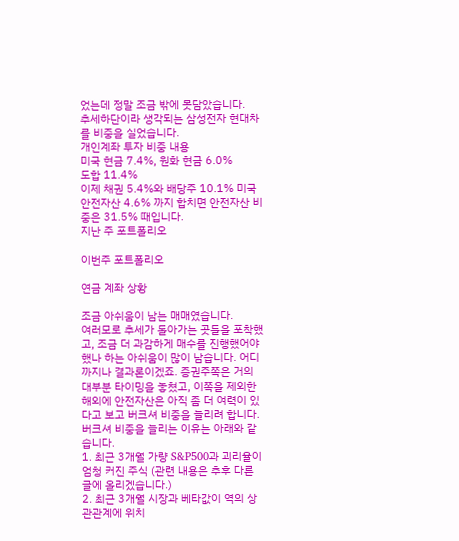었는데 정말 조금 밖에 못담았습니다.
추세하단이라 생각되는 삼성전자 현대차를 비중을 실었습니다.
개인계좌 투자 비중 내용
미국 현금 7.4%, 원화 현금 6.0%
도합 11.4%
이제 채권 5.4%와 배당주 10.1% 미국 안전자산 4.6% 까지 합치면 안전자산 비중은 31.5% 때입니다.
지난 주 포트폴리오

이번주 포트폴리오

연금 계좌 상황

조금 아쉬움이 남는 매매였습니다.
여러모로 추세가 돌아가는 곳들을 포착했고, 조금 더 과감하게 매수를 진행했어야했나 하는 아쉬움이 많이 남습니다. 어디까지나 결과론이겠죠. 증권주쪽은 거의 대부분 타이밍을 놓쳤고, 이쪽을 제외한 해외에 안전자산은 아직 좀 더 여력이 있다고 보고 버크셔 비중을 늘리려 합니다.
버크셔 비중을 늘리는 이유는 아래와 같습니다.
1. 최근 3개월 가량 S&P500과 괴리율이 엄청 커진 주식 (관련 내용은 추후 다른 글에 올리겠습니다.)
2. 최근 3개월 시장과 베타값이 역의 상관관계에 위치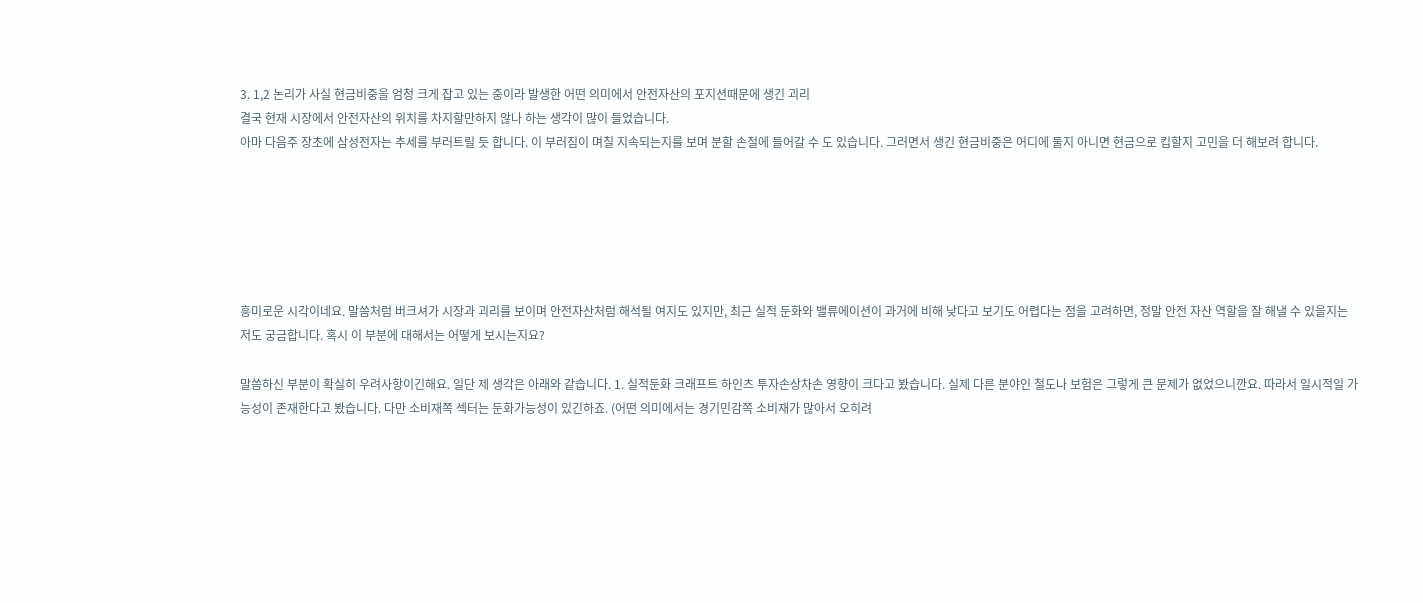3. 1,2 논리가 사실 현금비중을 엄청 크게 잡고 있는 중이라 발생한 어떤 의미에서 안전자산의 포지션때문에 생긴 괴리
결국 현재 시장에서 안전자산의 위치를 차지할만하지 않나 하는 생각이 많이 들었습니다.
아마 다음주 장초에 삼성전자는 추세를 부러트릴 듯 합니다. 이 부러짐이 며칠 지속되는지를 보며 분할 손절에 들어갈 수 도 있습니다. 그러면서 생긴 현금비중은 어디에 둘지 아니면 현금으로 킵할지 고민을 더 해보려 합니다.






흥미로운 시각이네요. 말씀처럼 버크셔가 시장과 괴리를 보이며 안전자산처럼 해석될 여지도 있지만, 최근 실적 둔화와 밸류에이션이 과거에 비해 낮다고 보기도 어렵다는 점을 고려하면, 정말 안전 자산 역할을 잘 해낼 수 있을지는 저도 궁금합니다. 혹시 이 부분에 대해서는 어떻게 보시는지요?

말씀하신 부분이 확실히 우려사항이긴해요. 일단 제 생각은 아래와 같습니다. 1. 실적둔화 크래프트 하인츠 투자손상차손 영향이 크다고 봤습니다. 실제 다른 분야인 철도나 보험은 그렇게 큰 문제가 없었으니깐요. 따라서 일시적일 가능성이 존재한다고 봤습니다. 다만 소비재쪽 섹터는 둔화가능성이 있긴하죠. (어떤 의미에서는 경기민감쪽 소비재가 많아서 오히려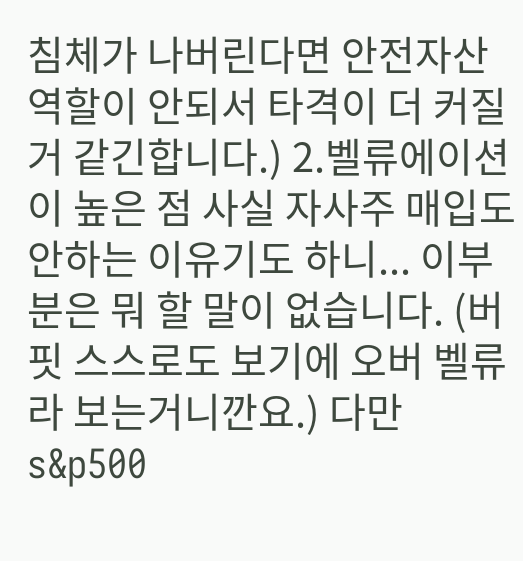침체가 나버린다면 안전자산역할이 안되서 타격이 더 커질거 같긴합니다.) 2.벨류에이션 이 높은 점 사실 자사주 매입도 안하는 이유기도 하니... 이부분은 뭐 할 말이 없습니다. (버핏 스스로도 보기에 오버 벨류라 보는거니깐요.) 다만 s&p500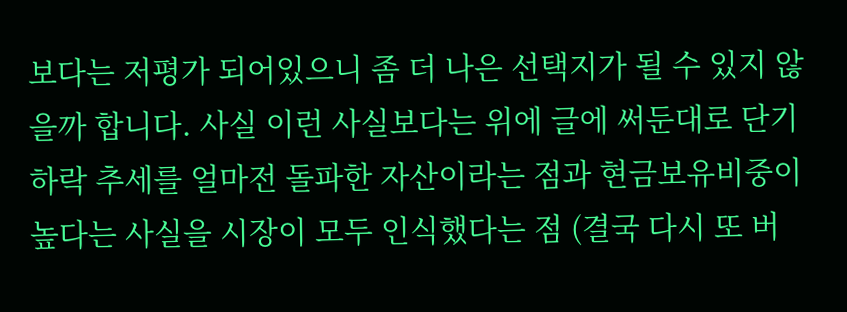보다는 저평가 되어있으니 좀 더 나은 선택지가 될 수 있지 않을까 합니다. 사실 이런 사실보다는 위에 글에 써둔대로 단기 하락 추세를 얼마전 돌파한 자산이라는 점과 현금보유비중이 높다는 사실을 시장이 모두 인식했다는 점 (결국 다시 또 버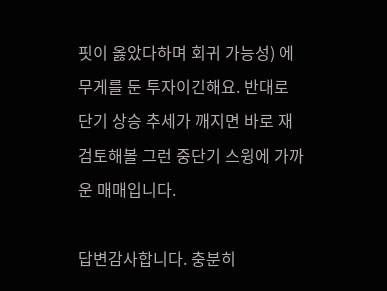핏이 옳았다하며 회귀 가능성) 에 무게를 둔 투자이긴해요. 반대로 단기 상승 추세가 깨지면 바로 재검토해볼 그런 중단기 스윙에 가까운 매매입니다.

답변감사합니다. 충분히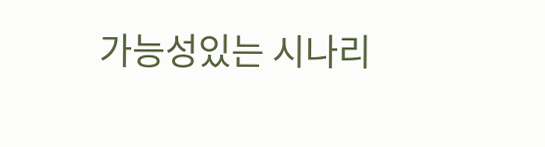가능성있는 시나리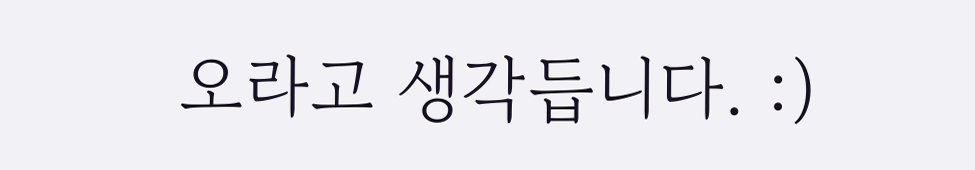오라고 생각듭니다. :)